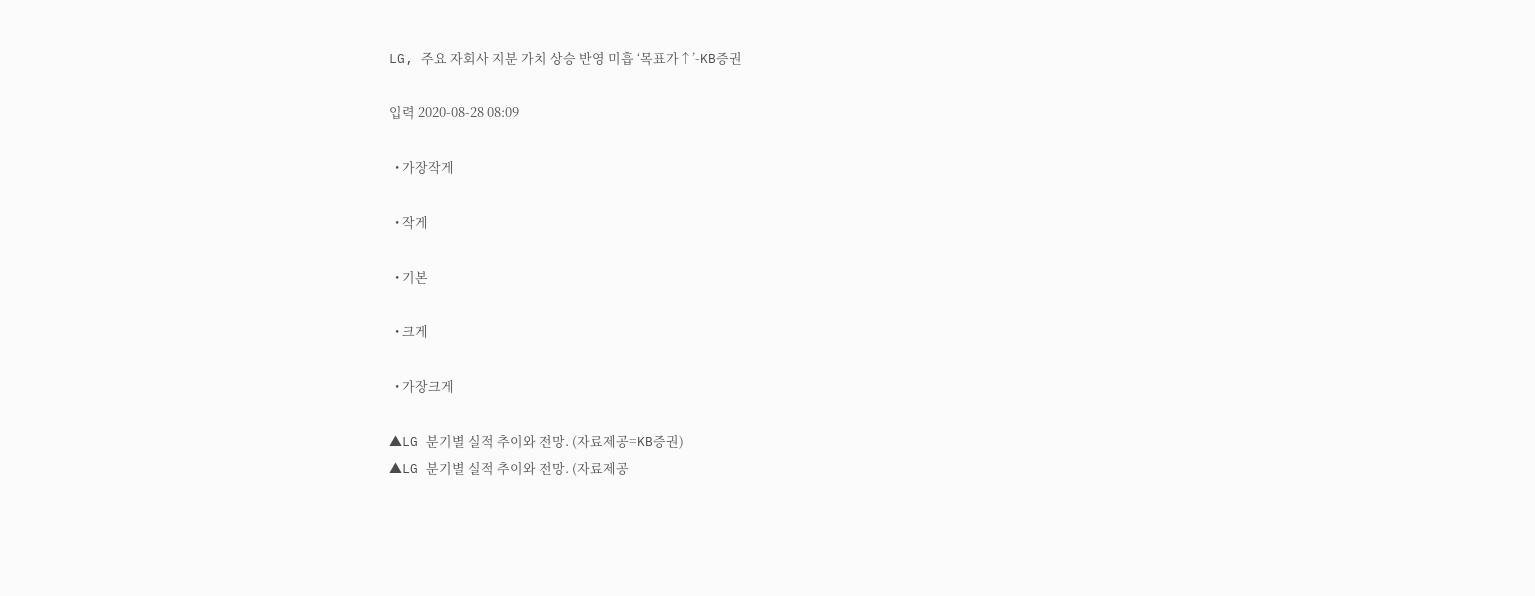LG, 주요 자회사 지분 가치 상승 반영 미흡 ‘목표가↑’-KB증권

입력 2020-08-28 08:09

  • 가장작게

  • 작게

  • 기본

  • 크게

  • 가장크게

▲LG 분기별 실적 추이와 전망. (자료제공=KB증권)
▲LG 분기별 실적 추이와 전망. (자료제공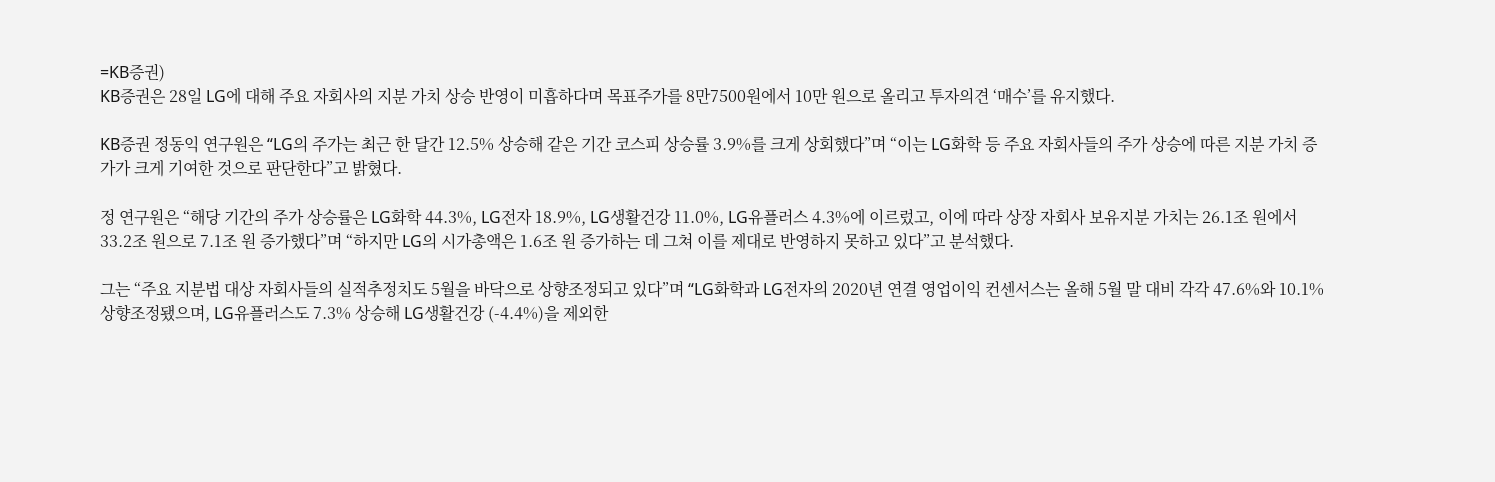=KB증권)
KB증권은 28일 LG에 대해 주요 자회사의 지분 가치 상승 반영이 미흡하다며 목표주가를 8만7500원에서 10만 원으로 올리고 투자의견 ‘매수’를 유지했다.

KB증권 정동익 연구원은 “LG의 주가는 최근 한 달간 12.5% 상승해 같은 기간 코스피 상승률 3.9%를 크게 상회했다”며 “이는 LG화학 등 주요 자회사들의 주가 상승에 따른 지분 가치 증가가 크게 기여한 것으로 판단한다”고 밝혔다.

정 연구원은 “해당 기간의 주가 상승률은 LG화학 44.3%, LG전자 18.9%, LG생활건강 11.0%, LG유플러스 4.3%에 이르렀고, 이에 따라 상장 자회사 보유지분 가치는 26.1조 원에서 33.2조 원으로 7.1조 원 증가했다”며 “하지만 LG의 시가총액은 1.6조 원 증가하는 데 그쳐 이를 제대로 반영하지 못하고 있다”고 분석했다.

그는 “주요 지분법 대상 자회사들의 실적추정치도 5월을 바닥으로 상향조정되고 있다”며 “LG화학과 LG전자의 2020년 연결 영업이익 컨센서스는 올해 5월 말 대비 각각 47.6%와 10.1% 상향조정됐으며, LG유플러스도 7.3% 상승해 LG생활건강 (-4.4%)을 제외한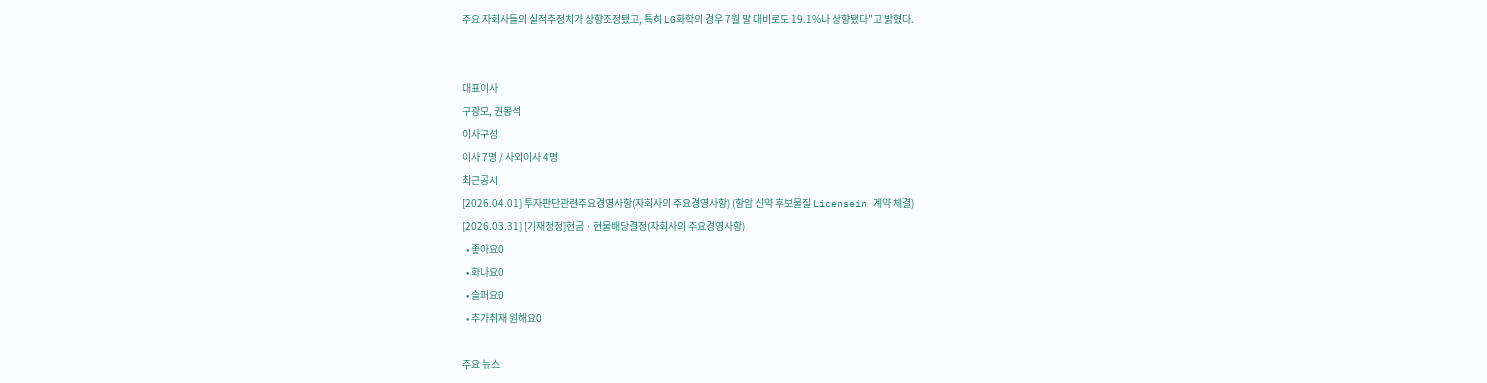주요 자회사들의 실적추정치가 상향조정됐고, 특히 LG화학의 경우 7월 말 대비로도 19.1%나 상향됐다”고 밝혔다.


대표이사
구광모, 권봉석
이사구성
이사 7명 / 사외이사 4명
최근공시
[2026.04.01] 투자판단관련주요경영사항(자회사의 주요경영사항) (항암 신약 후보물질 Licensein 계약 체결)
[2026.03.31] [기재정정]현금ㆍ현물배당결정(자회사의 주요경영사항)
  • 좋아요0
  • 화나요0
  • 슬퍼요0
  • 추가취재 원해요0

주요 뉴스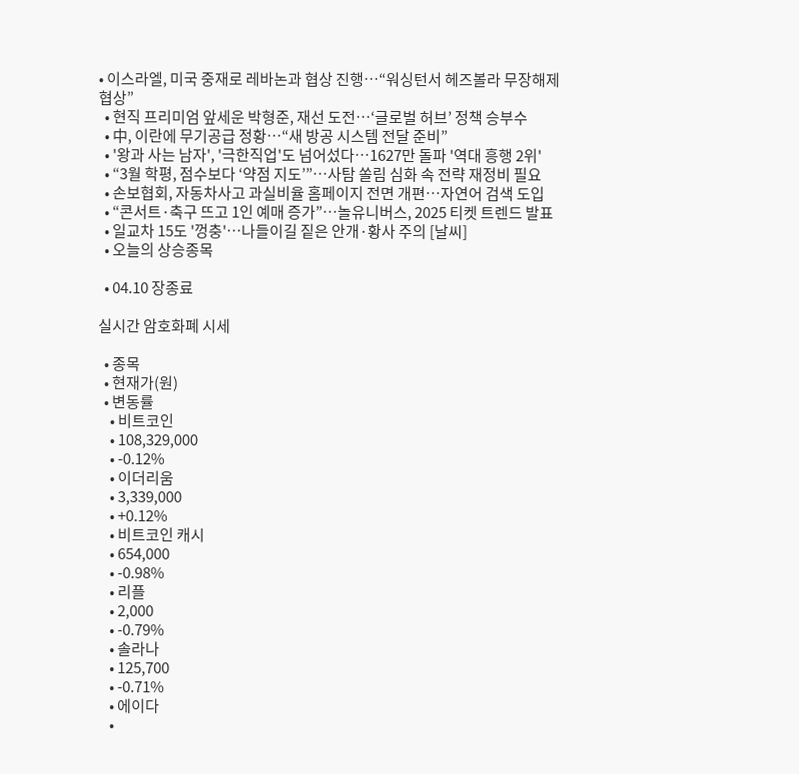• 이스라엘, 미국 중재로 레바논과 협상 진행…“워싱턴서 헤즈볼라 무장해제 협상”
  • 현직 프리미엄 앞세운 박형준, 재선 도전…‘글로벌 허브’ 정책 승부수
  • 中, 이란에 무기공급 정황…“새 방공 시스템 전달 준비”
  • '왕과 사는 남자', '극한직업'도 넘어섰다⋯1627만 돌파 '역대 흥행 2위'
  • “3월 학평, 점수보다 ‘약점 지도’”…사탐 쏠림 심화 속 전략 재정비 필요
  • 손보협회, 자동차사고 과실비율 홈페이지 전면 개편⋯자연어 검색 도입
  • “콘서트·축구 뜨고 1인 예매 증가”…놀유니버스, 2025 티켓 트렌드 발표
  • 일교차 15도 '껑충'…나들이길 짙은 안개·황사 주의 [날씨]
  • 오늘의 상승종목

  • 04.10 장종료

실시간 암호화폐 시세

  • 종목
  • 현재가(원)
  • 변동률
    • 비트코인
    • 108,329,000
    • -0.12%
    • 이더리움
    • 3,339,000
    • +0.12%
    • 비트코인 캐시
    • 654,000
    • -0.98%
    • 리플
    • 2,000
    • -0.79%
    • 솔라나
    • 125,700
    • -0.71%
    • 에이다
    •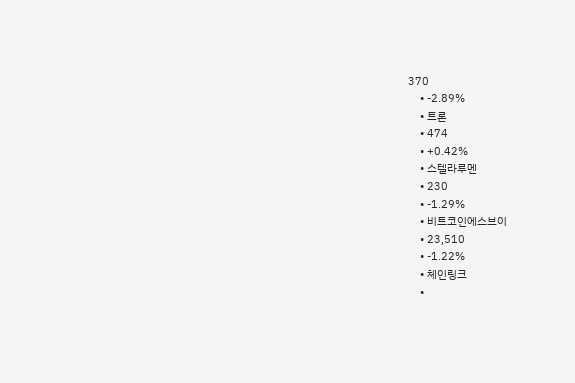370
    • -2.89%
    • 트론
    • 474
    • +0.42%
    • 스텔라루멘
    • 230
    • -1.29%
    • 비트코인에스브이
    • 23,510
    • -1.22%
    • 체인링크
    •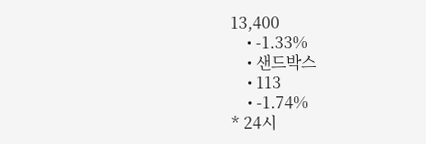13,400
    • -1.33%
    • 샌드박스
    • 113
    • -1.74%
* 24시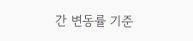간 변동률 기준